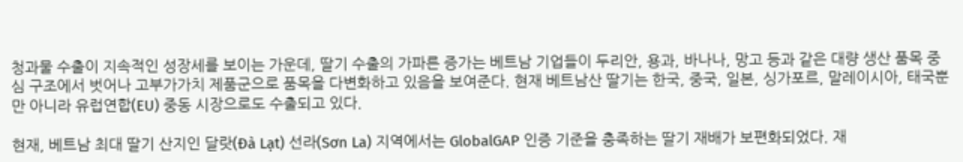청과물 수출이 지속적인 성장세를 보이는 가운데, 딸기 수출의 가파른 증가는 베트남 기업들이 두리안, 용과, 바나나, 망고 등과 같은 대량 생산 품목 중심 구조에서 벗어나 고부가가치 제품군으로 품목을 다변화하고 있음을 보여준다. 현재 베트남산 딸기는 한국, 중국, 일본, 싱가포르, 말레이시아, 태국뿐만 아니라 유럽연합(EU) 중동 시장으로도 수출되고 있다.

현재, 베트남 최대 딸기 산지인 달랏(Đà Lạt) 선라(Sơn La) 지역에서는 GlobalGAP 인증 기준을 충족하는 딸기 재배가 보편화되었다. 재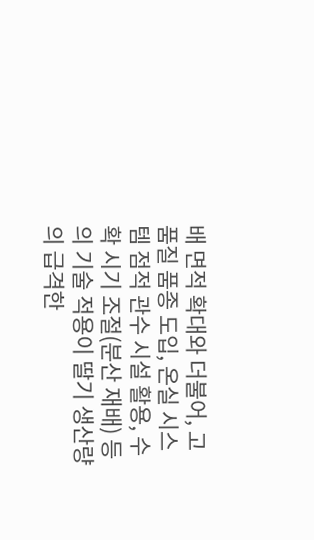배 면적 확대와 더불어, 고품질 품종 도입, 온실 시스템 점적 관수 시설 활용, 수확 시기 조절(분산 재배) 등의 기술 적용이 딸기 생산량의 급격한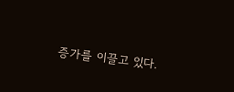증가를 이끌고 있다.